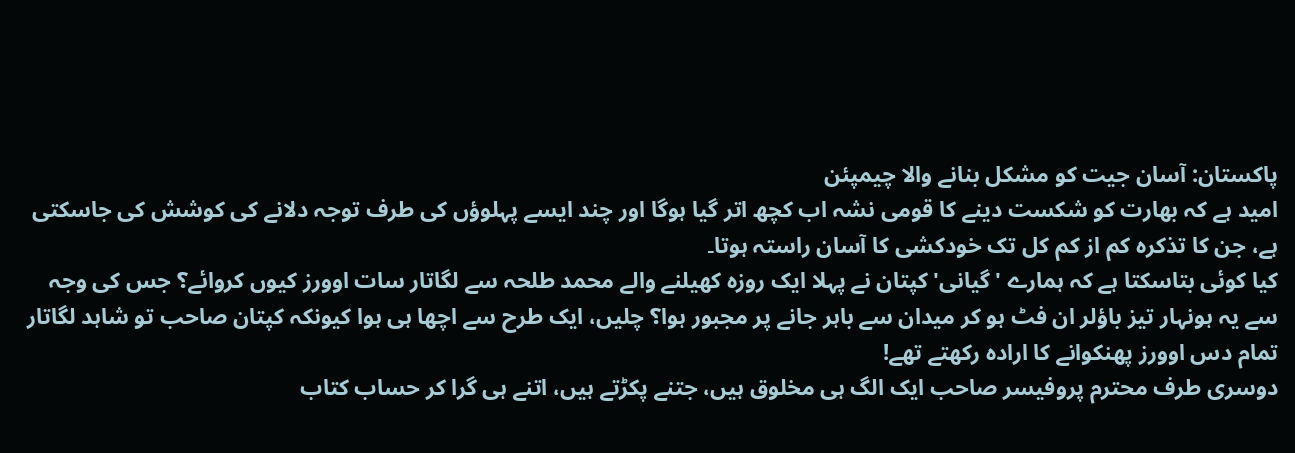پاکستان: آسان جیت کو مشکل بنانے والا چیمپئن
امید ہے کہ بھارت کو شکست دینے کا قومی نشہ اب کچھ اتر گیا ہوگا اور چند ایسے پہلوؤں کی طرف توجہ دلانے کی کوشش کی جاسکتی ہے، جن کا تذکرہ کم از کم کل تک خودکشی کا آسان راستہ ہوتا۔
کیا کوئی بتاسکتا ہے کہ ہمارے 'گیانی' کپتان نے پہلا ایک روزہ کھیلنے والے محمد طلحہ سے لگاتار سات اوورز کیوں کروائے؟ جس کی وجہ سے یہ ہونہار تیز باؤلر ان فٹ ہو کر میدان سے باہر جانے پر مجبور ہوا؟ چلیں، ایک طرح سے اچھا ہی ہوا کیونکہ کپتان صاحب تو شاہد لگاتار تمام دس اوورز پھنکوانے کا ارادہ رکھتے تھے!
دوسری طرف محترم پروفیسر صاحب ایک الگ ہی مخلوق ہیں، جتنے پکڑتے ہیں، اتنے ہی گرا کر حساب کتاب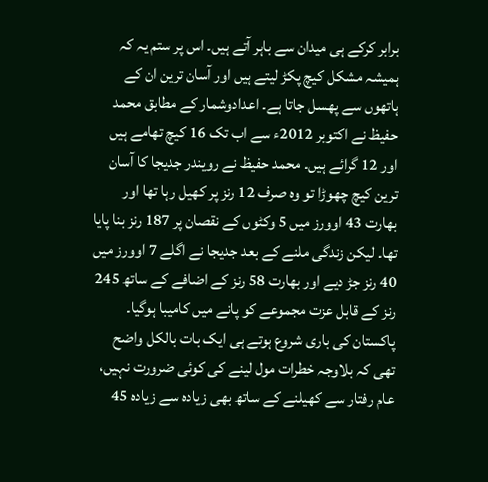برابر کرکے ہی میدان سے باہر آتے ہیں۔ اس پر ستم یہ کہ ہمیشہ مشکل کیچ پکڑ لیتے ہيں اور آسان ترین ان کے ہاتھوں سے پھسل جاتا ہے۔ اعدادوشمار کے مطابق محمد حفیظ نے اکتوبر 2012ء سے اب تک 16 کیچ تھامے ہیں اور 12 گرائے ہیں۔ محمد حفیظ نے رویندر جدیجا کا آسان ترین کیچ چھوڑا تو وہ صرف 12 رنز پر کھیل رہا تھا اور بھارت 43 اوورز میں 5 وکٹوں کے نقصان پر 187 رنز بنا پایا تھا۔ لیکن زندگی ملنے کے بعد جدیجا نے اگلے 7 اوورز میں 40 رنز جڑ دیے اور بھارت 58 رنز کے اضافے کے ساتھ 245 رنز کے قابل عزت مجموعے کو پانے میں کامیبا ہوگیا۔
پاکستان کی باری شروع ہوتے ہی ایک بات بالکل واضح تھی کہ بلاوجہ خطرات مول لینے کی کوئی ضرورت نہیں، عام رفتار سے کھیلنے کے ساتھ بھی زیادہ سے زیادہ 45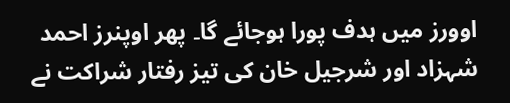اوورز میں ہدف پورا ہوجائے گا۔ پھر اوپنرز احمد شہزاد اور شرجیل خان کی تیز رفتار شراکت نے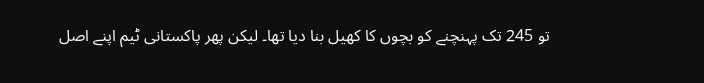تو 245 تک پہنچنے کو بچوں کا کھیل بنا دیا تھا۔ لیکن پھر پاکستانی ٹیم اپنے اصل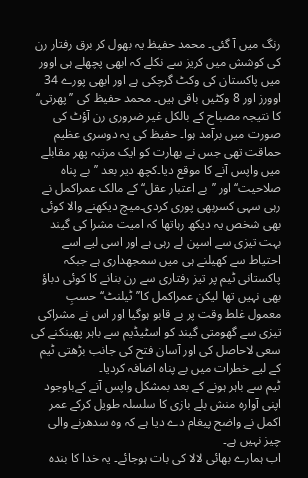رنگ میں آ گئی۔ محمد حفیظ یہ بھول کر برق رفتار رن کی کوشش میں کریز سے نکلے کہ ابھی پچھلے ہی اوور میں پاکستان کی وکٹ گرچکی ہے اور ابھی پورے 34 اوورز اور 8 وکٹیں باقی ہیں۔ محمد حفیظ کی ’’پھرتی‘‘ کا نتیجہ مصباح کے بالکل غیر ضروری رن آؤٹ کی صورت میں برآمد ہوا۔ حفیظ کی یہ دوسری عظیم حماقت تھی جس نے بھارت کو ایک مرتبہ پھر مقابلے میں واپس آنے کا موقع دیا۔کچھ دیر بعد ’’بے پناہ صلاحیت‘‘اور ’’بے اعتبار عقل‘‘ کے مالک عمراکمل نے رہی سہی کسربھی پوری کردی۔میچ دیکھنے والا کوئی بھی شخص یہ دیکھ رہاتھا کہ امیت مشرا کی گیند بہت تیزی سے اسپن لے رہی ہے اور اسی لیے اسے احتیاط سے کھیلنے ہی میں سمجھداری ہے جبکہ پاکستانی ٹیم پر تیز رفتاری سے رن بنانے کا کوئی دباؤ بھی نہیں تھا لیکن عمراکمل کا’’ٹیلنٹ‘‘ حسبِ معمول غلط وقت پر بے قابو ہوگیا اور اس نے مشراکی تیزی سے گھومتی گیند کو اسٹیڈیم سے باہر پھینکنے کی سعی لاحاصل کی اور آسان فتح کی جانب بڑھتی ٹیم کے لیے خطرات میں بے پناہ اضافہ کردیا۔
ٹیم سے باہر ہونے کے بعد بمشکل واپس آنے کےباوجود اپنی آوارہ منش بلے بازی کا سلسلہ طویل کرکے عمر اکمل نے واضح پیغام دے دیا ہے کہ وہ سدھرنے والی چیز نہیں ہے۔
اب ہمارے بھائی لالا کی بات ہوجائے۔ یہ خدا کا بندہ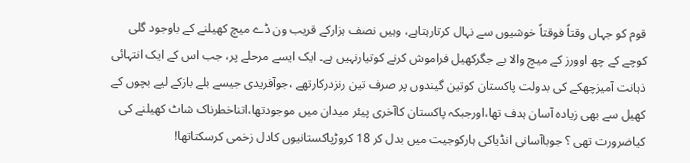قوم کو جہاں وقتاً فوقتاً خوشیوں سے نہال کرتارہتاہے، وہیں نصف ہزارکے قریب ون ڈے میچ کھیلنے کے باوجود گلی کوچے کے چھ اوورز کے میچ والا بے جگرکھیل فراموش کرنے کوتیارنہیں ہے۔ ایک ایسے مرحلے پر، جب اس کے ایک انتہائی ذہانت آمیزچھکے کی بدولت پاکستان کوتین گیندوں پر صرف تین رنزدرکارتھے ،جوآفریدی جیسے بلے بازکے لیے بچوں کے کھیل سے بھی زیادہ آسان ہدف تھا،اورجبکہ پاکستان کاآخری پیئر میدان میں موجودتھا،اتناخطرناک شاٹ کھیلنے کی کیاضرورت تھی ؟ جوباآسانی انڈیاکی ہارکوجیت میں بدل کر 18 کروڑپاکستانیوں کادل زخمی کرسکتاتھا!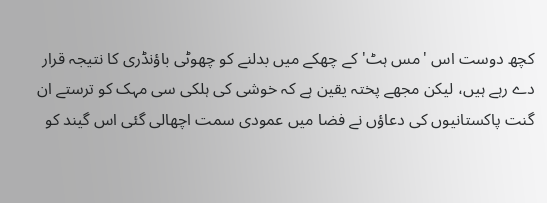کچھ دوست اس 'مس ہٹ' کے چھکے میں بدلنے کو چھوٹی باؤنڈری کا نتیجہ قرار دے رہے ہیں، لیکن مجھے پختہ یقین ہے کہ خوشی کی ہلکی سی مہک کو ترستے ان گنت پاکستانیوں کی دعاؤں نے فضا میں عمودی سمت اچھالی گئی اس گیند کو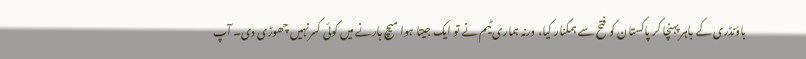باؤنڈری کے باہر پہنچا کر پاکستان کو فتح سے ہمکنار کیا، ورنہ ہماری ٹیم نے تو ایک جیتا ہوا میچ ہارنے میں کوئی کسرنہیں چھوڑی دی۔ آپ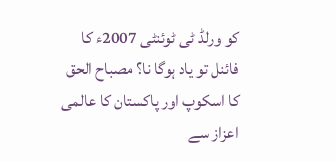کو ورلڈ ٹی ٹوئنٹی 2007ء کا فائنل تو یاد ہوگا نا؟ مصباح الحق کا اسکوپ اور پاکستان کا عالمی اعزاز سے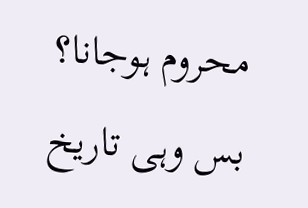محروم ہوجانا؟ بس وہی تاریخ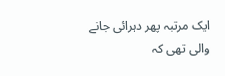ایک مرتبہ پھر دہرائی جانے والی تھی کہ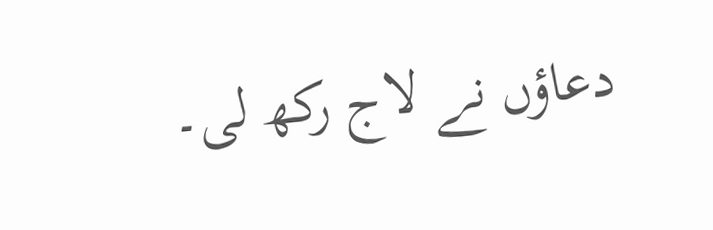دعاؤں نے لاج رکھ لی۔